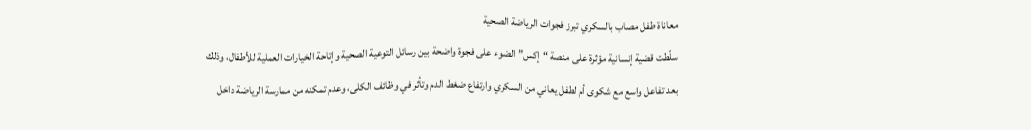معاناة طفل مصاب بالسكري تبرز فجوات الرياضة الصحية
سلّطت قضية إنسانية مؤثرة على منصة “إكس” الضوء على فجوة واضحة بين رسائل التوعية الصحية وإتاحة الخيارات العملية للأطفال، وذلك بعد تفاعل واسع مع شكوى أم لطفل يعاني من السكري وارتفاع ضغط الدم وتأثر في وظائف الكلى، وعدم تمكنه من ممارسة الرياضة داخل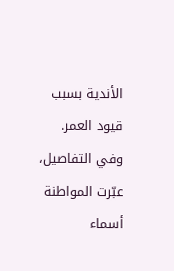الأندية بسبب قيود العمر.
وفي التفاصيل، عبّرت المواطنة أسماء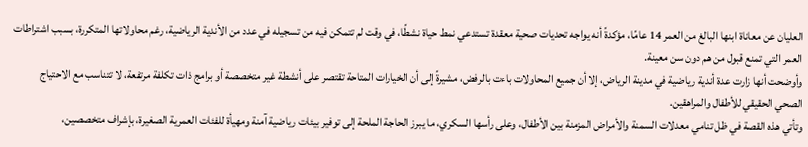العليان عن معاناة ابنها البالغ من العمر 14 عامًا، مؤكدةً أنه يواجه تحديات صحية معقدة تستدعي نمط حياة نشطًا، في وقت لم تتمكن فيه من تسجيله في عدد من الأندية الرياضية، رغم محاولاتها المتكررة، بسبب اشتراطات العمر التي تمنع قبول من هم دون سن معينة.
وأوضحت أنها زارت عدة أندية رياضية في مدينة الرياض، إلا أن جميع المحاولات باءت بالرفض، مشيرةً إلى أن الخيارات المتاحة تقتصر على أنشطة غير متخصصة أو برامج ذات تكلفة مرتفعة، لا تتناسب مع الاحتياج الصحي الحقيقي للأطفال والمراهقين.
وتأتي هذه القصة في ظل تنامي معدلات السمنة والأمراض المزمنة بين الأطفال، وعلى رأسها السكري، ما يبرز الحاجة الملحة إلى توفير بيئات رياضية آمنة ومهيأة للفئات العمرية الصغيرة، بإشراف متخصصين،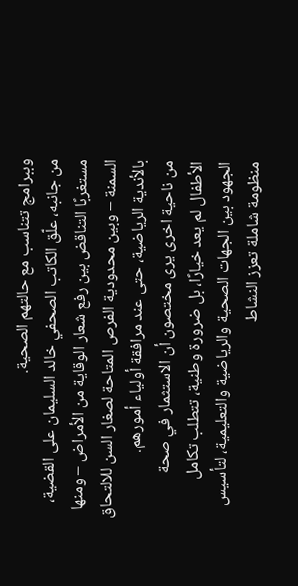وببرامج تتناسب مع حالتهم الصحية.
من جانبه، علّق الكاتب الصحفي خالد السليمان على القضية، مستغربًا التناقض بين رفع شعار الوقاية من الأمراض – ومنها السمنة – وبين محدودية الفرص المتاحة لصغار السن للالتحاق بالأندية الرياضية، حتى عند مرافقة أولياء أمورهم.
من ناحية اخرى يرى مختصون أن الاستثمار في صحة الأطفال لم يعد خيارًا، بل ضرورة وطنية، تتطلب تكامل الجهود بين الجهات الصحية والرياضية والتعليمية، لتأسيس منظومة شاملة تعزز النشاط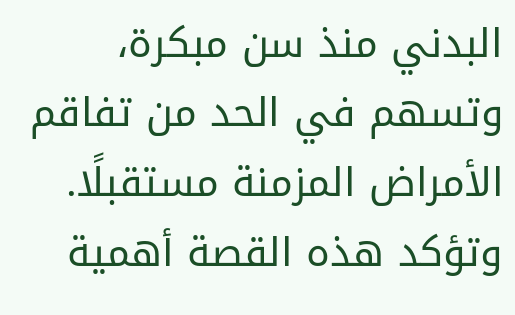البدني منذ سن مبكرة، وتسهم في الحد من تفاقم الأمراض المزمنة مستقبلًا.
وتؤكد هذه القصة أهمية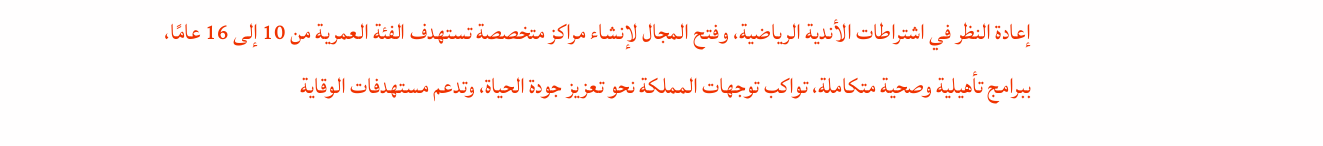إعادة النظر في اشتراطات الأندية الرياضية، وفتح المجال لإنشاء مراكز متخصصة تستهدف الفئة العمرية من 10 إلى 16 عامًا، ببرامج تأهيلية وصحية متكاملة، تواكب توجهات المملكة نحو تعزيز جودة الحياة، وتدعم مستهدفات الوقاية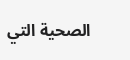الصحية التي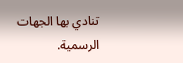تنادي بها الجهات الرسمية.